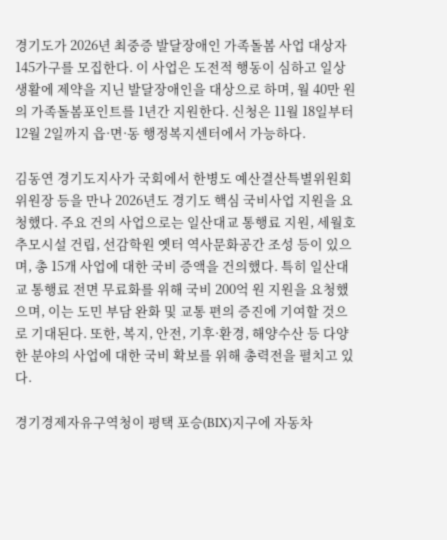경기도가 2026년 최중증 발달장애인 가족돌봄 사업 대상자 145가구를 모집한다. 이 사업은 도전적 행동이 심하고 일상생활에 제약을 지닌 발달장애인을 대상으로 하며, 월 40만 원의 가족돌봄포인트를 1년간 지원한다. 신청은 11월 18일부터 12월 2일까지 읍·면·동 행정복지센터에서 가능하다.

김동연 경기도지사가 국회에서 한병도 예산결산특별위원회 위원장 등을 만나 2026년도 경기도 핵심 국비사업 지원을 요청했다. 주요 건의 사업으로는 일산대교 통행료 지원, 세월호 추모시설 건립, 선감학원 옛터 역사문화공간 조성 등이 있으며, 총 15개 사업에 대한 국비 증액을 건의했다. 특히 일산대교 통행료 전면 무료화를 위해 국비 200억 원 지원을 요청했으며, 이는 도민 부담 완화 및 교통 편의 증진에 기여할 것으로 기대된다. 또한, 복지, 안전, 기후·환경, 해양수산 등 다양한 분야의 사업에 대한 국비 확보를 위해 총력전을 펼치고 있다.

경기경제자유구역청이 평택 포승(BIX)지구에 자동차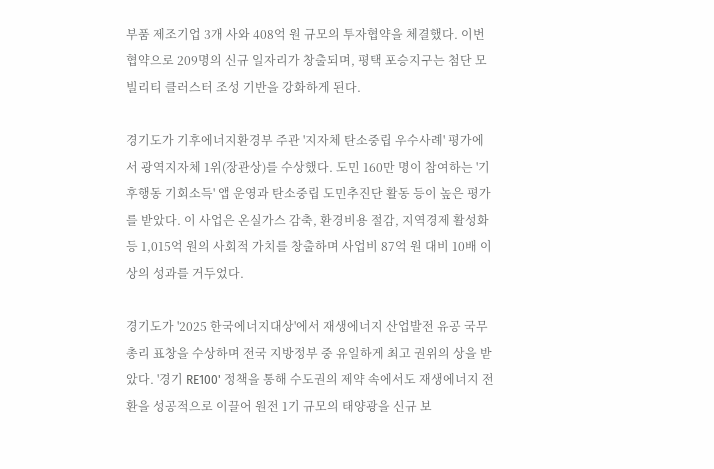부품 제조기업 3개 사와 408억 원 규모의 투자협약을 체결했다. 이번 협약으로 209명의 신규 일자리가 창출되며, 평택 포승지구는 첨단 모빌리티 클러스터 조성 기반을 강화하게 된다.

경기도가 기후에너지환경부 주관 '지자체 탄소중립 우수사례' 평가에서 광역지자체 1위(장관상)를 수상했다. 도민 160만 명이 참여하는 '기후행동 기회소득' 앱 운영과 탄소중립 도민추진단 활동 등이 높은 평가를 받았다. 이 사업은 온실가스 감축, 환경비용 절감, 지역경제 활성화 등 1,015억 원의 사회적 가치를 창출하며 사업비 87억 원 대비 10배 이상의 성과를 거두었다.

경기도가 '2025 한국에너지대상'에서 재생에너지 산업발전 유공 국무총리 표창을 수상하며 전국 지방정부 중 유일하게 최고 권위의 상을 받았다. '경기 RE100' 정책을 통해 수도권의 제약 속에서도 재생에너지 전환을 성공적으로 이끌어 원전 1기 규모의 태양광을 신규 보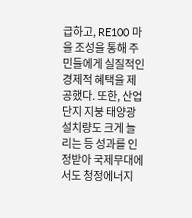급하고, RE100 마을 조성을 통해 주민들에게 실질적인 경제적 혜택을 제공했다. 또한, 산업단지 지붕 태양광 설치량도 크게 늘리는 등 성과를 인정받아 국제무대에서도 청정에너지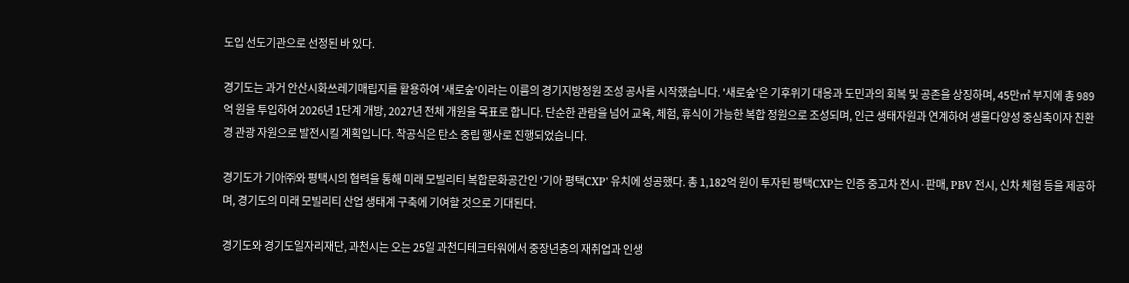도입 선도기관으로 선정된 바 있다.

경기도는 과거 안산시화쓰레기매립지를 활용하여 '새로숲'이라는 이름의 경기지방정원 조성 공사를 시작했습니다. '새로숲'은 기후위기 대응과 도민과의 회복 및 공존을 상징하며, 45만㎡ 부지에 총 989억 원을 투입하여 2026년 1단계 개방, 2027년 전체 개원을 목표로 합니다. 단순한 관람을 넘어 교육, 체험, 휴식이 가능한 복합 정원으로 조성되며, 인근 생태자원과 연계하여 생물다양성 중심축이자 친환경 관광 자원으로 발전시킬 계획입니다. 착공식은 탄소 중립 행사로 진행되었습니다.

경기도가 기아㈜와 평택시의 협력을 통해 미래 모빌리티 복합문화공간인 '기아 평택CXP' 유치에 성공했다. 총 1,182억 원이 투자된 평택CXP는 인증 중고차 전시·판매, PBV 전시, 신차 체험 등을 제공하며, 경기도의 미래 모빌리티 산업 생태계 구축에 기여할 것으로 기대된다.

경기도와 경기도일자리재단, 과천시는 오는 25일 과천디테크타워에서 중장년층의 재취업과 인생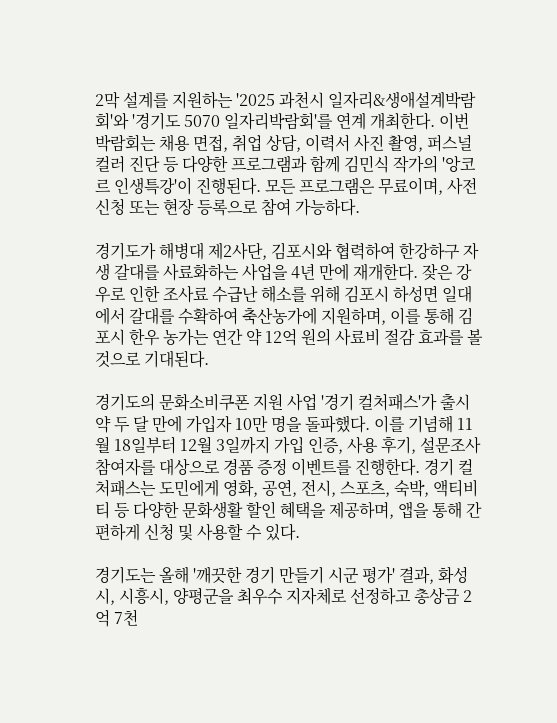2막 설계를 지원하는 '2025 과천시 일자리&생애설계박람회'와 '경기도 5070 일자리박람회'를 연계 개최한다. 이번 박람회는 채용 면접, 취업 상담, 이력서 사진 촬영, 퍼스널컬러 진단 등 다양한 프로그램과 함께 김민식 작가의 '앙코르 인생특강'이 진행된다. 모든 프로그램은 무료이며, 사전 신청 또는 현장 등록으로 참여 가능하다.

경기도가 해병대 제2사단, 김포시와 협력하여 한강하구 자생 갈대를 사료화하는 사업을 4년 만에 재개한다. 잦은 강우로 인한 조사료 수급난 해소를 위해 김포시 하성면 일대에서 갈대를 수확하여 축산농가에 지원하며, 이를 통해 김포시 한우 농가는 연간 약 12억 원의 사료비 절감 효과를 볼 것으로 기대된다.

경기도의 문화소비쿠폰 지원 사업 '경기 컬처패스'가 출시 약 두 달 만에 가입자 10만 명을 돌파했다. 이를 기념해 11월 18일부터 12월 3일까지 가입 인증, 사용 후기, 설문조사 참여자를 대상으로 경품 증정 이벤트를 진행한다. 경기 컬처패스는 도민에게 영화, 공연, 전시, 스포츠, 숙박, 액티비티 등 다양한 문화생활 할인 혜택을 제공하며, 앱을 통해 간편하게 신청 및 사용할 수 있다.

경기도는 올해 '깨끗한 경기 만들기 시군 평가' 결과, 화성시, 시흥시, 양평군을 최우수 지자체로 선정하고 총상금 2억 7천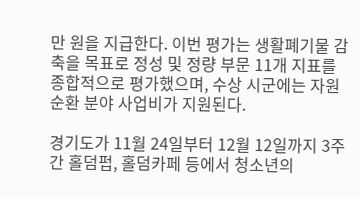만 원을 지급한다. 이번 평가는 생활폐기물 감축을 목표로 정성 및 정량 부문 11개 지표를 종합적으로 평가했으며, 수상 시군에는 자원순환 분야 사업비가 지원된다.

경기도가 11월 24일부터 12월 12일까지 3주간 홀덤펍, 홀덤카페 등에서 청소년의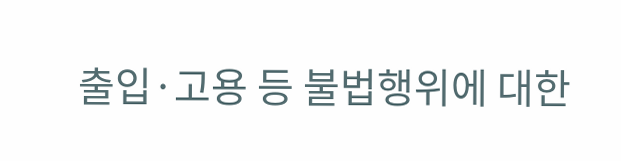출입·고용 등 불법행위에 대한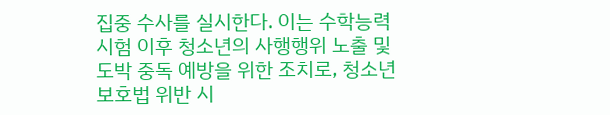집중 수사를 실시한다. 이는 수학능력시험 이후 청소년의 사행행위 노출 및 도박 중독 예방을 위한 조치로, 청소년보호법 위반 시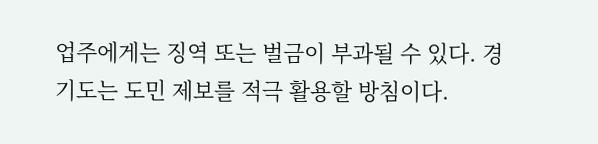업주에게는 징역 또는 벌금이 부과될 수 있다. 경기도는 도민 제보를 적극 활용할 방침이다.